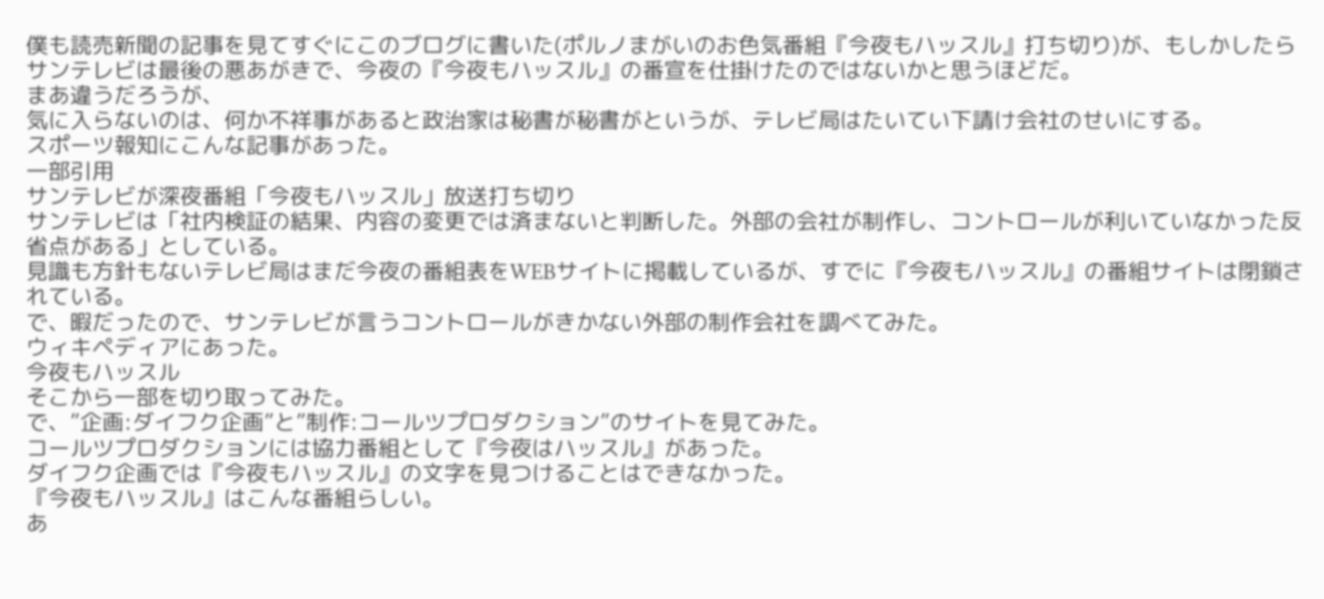僕も読売新聞の記事を見てすぐにこのブログに書いた(ポルノまがいのお色気番組『今夜もハッスル』打ち切り)が、もしかしたらサンテレビは最後の悪あがきで、今夜の『今夜もハッスル』の番宣を仕掛けたのではないかと思うほどだ。
まあ違うだろうが、
気に入らないのは、何か不祥事があると政治家は秘書が秘書がというが、テレビ局はたいてい下請け会社のせいにする。
スポーツ報知にこんな記事があった。
一部引用
サンテレビが深夜番組「今夜もハッスル」放送打ち切り
サンテレビは「社内検証の結果、内容の変更では済まないと判断した。外部の会社が制作し、コントロールが利いていなかった反省点がある」としている。
見識も方針もないテレビ局はまだ今夜の番組表をWEBサイトに掲載しているが、すでに『今夜もハッスル』の番組サイトは閉鎖されている。
で、暇だったので、サンテレビが言うコントロールがきかない外部の制作会社を調べてみた。
ウィキペディアにあった。
今夜もハッスル
そこから一部を切り取ってみた。
で、”企画:ダイフク企画”と”制作:コールツプロダクション”のサイトを見てみた。
コールツプロダクションには協力番組として『今夜はハッスル』があった。
ダイフク企画では『今夜もハッスル』の文字を見つけることはできなかった。
『今夜もハッスル』はこんな番組らしい。
あ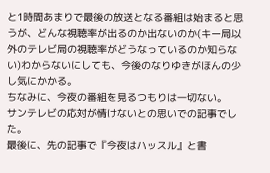と1時間あまりで最後の放送となる番組は始まると思うが、どんな視聴率が出るのか出ないのか(キー局以外のテレビ局の視聴率がどうなっているのか知らない)わからないにしても、今後のなりゆきがほんの少し気にかかる。
ちなみに、今夜の番組を見るつもりは一切ない。
サンテレビの応対が情けないとの思いでの記事でした。
最後に、先の記事で『今夜はハッスル』と書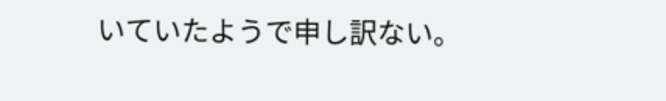いていたようで申し訳ない。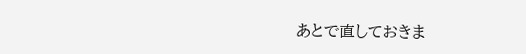あとで直しておきま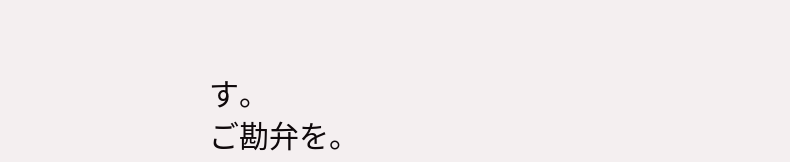す。
ご勘弁を。